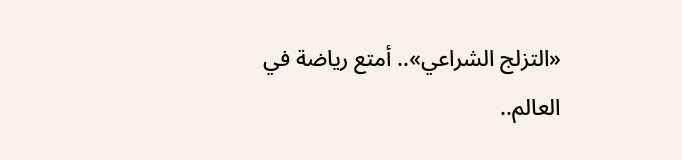«التزلج الشراعي».. أمتع رياضة في العالم..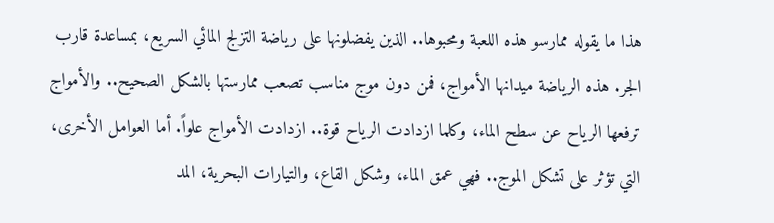هذا ما يقوله ممارسو هذه اللعبة ومحبوها.. الذين يفضلونها على رياضة التزلج المائي السريع، بمساعدة قارب الجر. هذه الرياضة ميدانها الأمواج، فمن دون موج مناسب تصعب ممارستها بالشكل الصحيح.. والأمواج ترفعها الرياح عن سطح الماء، وكلما ازدادت الرياح قوة.. ازدادت الأمواج علواً. أما العوامل الأخرى، التي تؤثر على تشكل الموج.. فهي عمق الماء، وشكل القاع، والتيارات البحرية، المد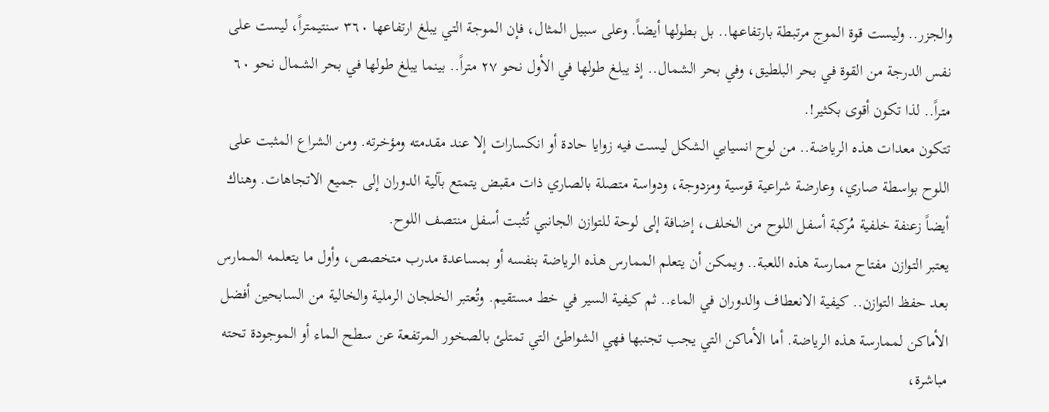والجزر.. وليست قوة الموج مرتبطة بارتفاعها.. بل بطولها أيضاً. وعلى سبيل المثال، فإن الموجة التي يبلغ ارتفاعها ٣٦٠ سنتيمتراً، ليست على نفس الدرجة من القوة في بحر البلطيق، وفي بحر الشمال.. إذ يبلغ طولها في الأول نحو ٢٧ متراً.. بينما يبلغ طولها في بحر الشمال نحو ٦٠ متراً.. لذا تكون أقوى بكثير!.
تتكون معدات هذه الرياضة.. من لوح انسيابي الشكل ليست فيه زوايا حادة أو انكسارات إلا عند مقدمته ومؤخرته. ومن الشراع المثبت على اللوح بواسطة صاري، وعارضة شراعية قوسية ومزدوجة، ودواسة متصلة بالصاري ذات مقبض يتمتع بآلية الدوران إلى جميع الاتجاهات. وهناك أيضاً زعنفة خلفية مُركبة أسفل اللوح من الخلف، إضافة إلى لوحة للتوازن الجانبي تُثبت أسفل منتصف اللوح.
يعتبر التوازن مفتاح ممارسة هذه اللعبة.. ويمكن أن يتعلم الممارس هذه الرياضة بنفسه أو بمساعدة مدرب متخصص، وأول ما يتعلمه الممارس بعد حفظ التوازن.. كيفية الانعطاف والدوران في الماء.. ثم كيفية السير في خط مستقيم. وتُعتبر الخلجان الرملية والخالية من السابحين أفضل الأماكن لممارسة هذه الرياضة. أما الأماكن التي يجب تجنبها فهي الشواطئ التي تمتلئ بالصخور المرتفعة عن سطح الماء أو الموجودة تحته مباشرة،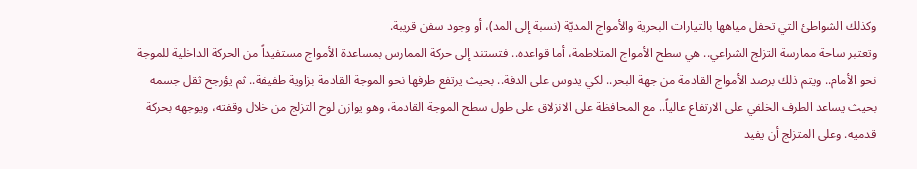وكذلك الشواطئ التي تحفل مياهها بالتيارات البحرية والأمواج المديّة (نسبة إلى المد)، أو وجود سفن قريبة.
وتعتبر ساحة ممارسة التزلج الشراعي.. هي سطح الأمواج المتلاطمة، أما قواعده.. فتستند إلى حركة الممارس بمساعدة الأمواج مستفيداً من الحركة الداخلية للموجة نحو الأمام.. ويتم ذلك برصد الأمواج القادمة من جهة البحر.. لكي يدوس على الدفة.. بحيث يرتفع طرفها نحو الموجة القادمة بزاوية طفيفة.. ثم يؤرجح ثقل جسمه بحيث يساعد الطرف الخلفي على الارتفاع عالياً.. مع المحافظة على الانزلاق على طول سطح الموجة القادمة، وهو يوازن لوح التزلج من خلال وقفته، ويوجهه بحركة قدميه. وعلى المتزلج أن يفيد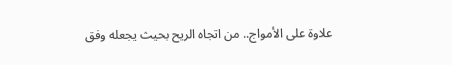علاوة على الأمواج.. من اتجاه الريح بحيث يجعله وفق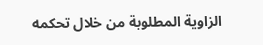الزاوية المطلوبة من خلال تحكمه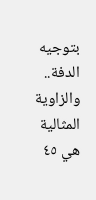بتوجيه الدفة.. والزاوية المثالية هي ٤٥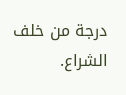درجة من خلف الشراع.